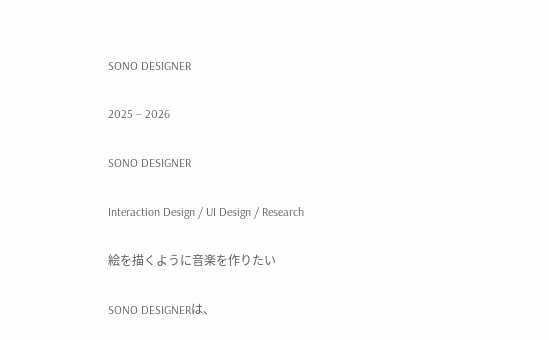SONO DESIGNER

2025 – 2026

SONO DESIGNER

Interaction Design / UI Design / Research

絵を描くように音楽を作りたい

SONO DESIGNERは、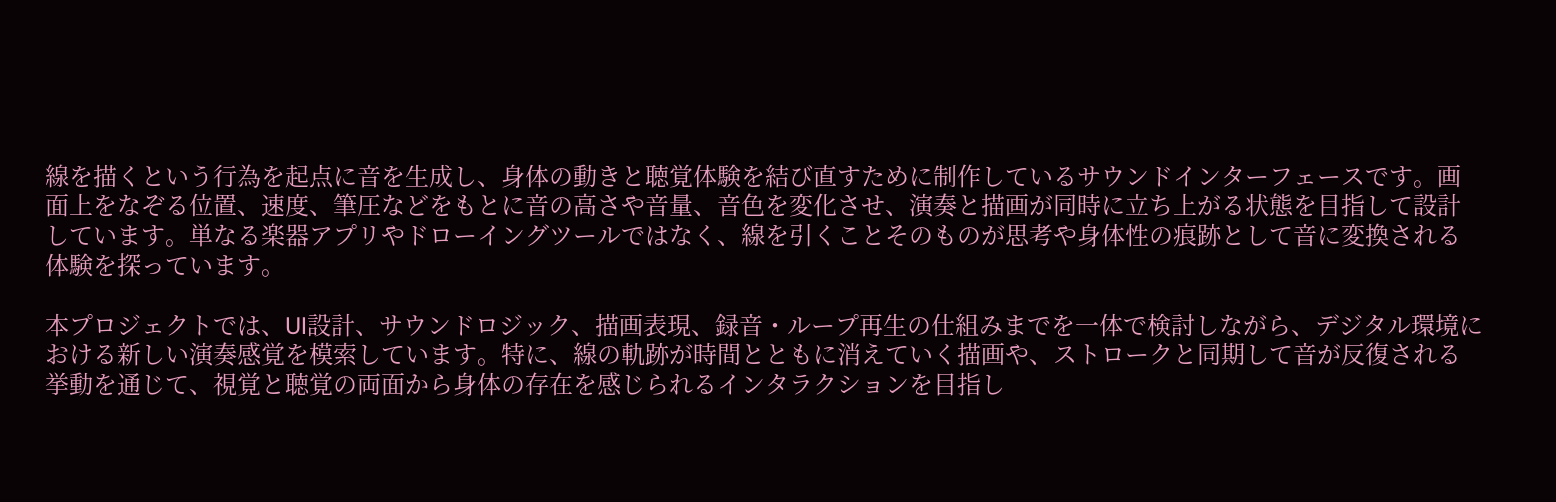線を描くという行為を起点に音を生成し、身体の動きと聴覚体験を結び直すために制作しているサウンドインターフェースです。画面上をなぞる位置、速度、筆圧などをもとに音の高さや音量、音色を変化させ、演奏と描画が同時に立ち上がる状態を目指して設計しています。単なる楽器アプリやドローイングツールではなく、線を引くことそのものが思考や身体性の痕跡として音に変換される体験を探っています。

本プロジェクトでは、UI設計、サウンドロジック、描画表現、録音・ループ再生の仕組みまでを一体で検討しながら、デジタル環境における新しい演奏感覚を模索しています。特に、線の軌跡が時間とともに消えていく描画や、ストロークと同期して音が反復される挙動を通じて、視覚と聴覚の両面から身体の存在を感じられるインタラクションを目指し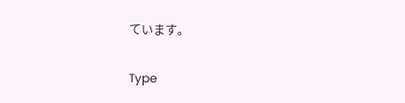ています。

Type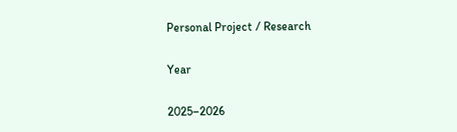Personal Project / Research

Year

2025–2026